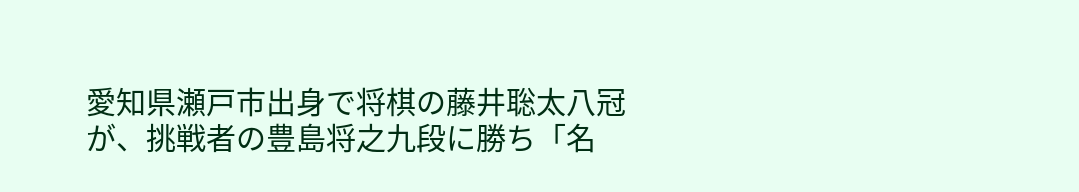愛知県瀬戸市出身で将棋の藤井聡太八冠が、挑戦者の豊島将之九段に勝ち「名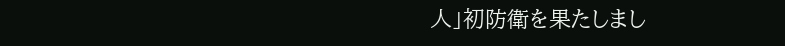人」初防衛を果たしまし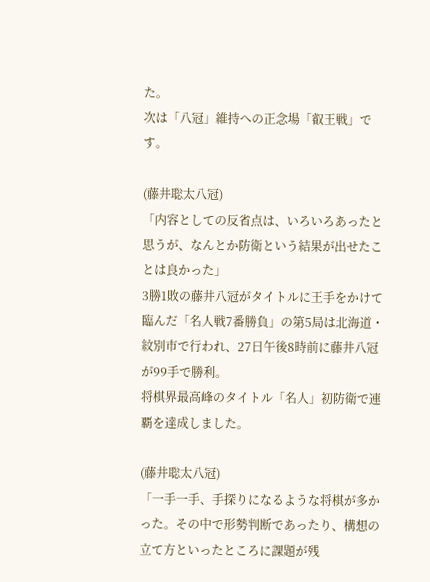た。
次は「八冠」維持への正念場「叡王戦」です。

(藤井聡太八冠)
「内容としての反省点は、いろいろあったと思うが、なんとか防衛という結果が出せたことは良かった」
3勝1敗の藤井八冠がタイトルに王手をかけて臨んだ「名人戦7番勝負」の第5局は北海道・紋別市で行われ、27日午後8時前に藤井八冠が99手で勝利。
将棋界最高峰のタイトル「名人」初防衛で連覇を達成しました。

(藤井聡太八冠)
「一手一手、手探りになるような将棋が多かった。その中で形勢判断であったり、構想の立て方といったところに課題が残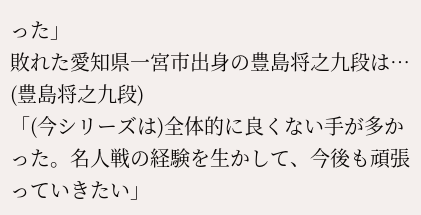った」
敗れた愛知県一宮市出身の豊島将之九段は…
(豊島将之九段)
「(今シリーズは)全体的に良くない手が多かった。名人戦の経験を生かして、今後も頑張っていきたい」